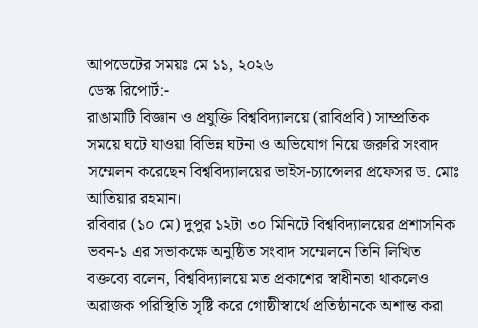আপডেটের সময়ঃ মে ১১, ২০২৬
ডেস্ক রিপোর্ট:-
রাঙামাটি বিজ্ঞান ও প্রযুক্তি বিশ্ববিদ্যালয়ে (রাবিপ্রবি) সাম্প্রতিক সময়ে ঘটে যাওয়া বিভিন্ন ঘটনা ও অভিযোগ নিয়ে জরুরি সংবাদ সম্মেলন করেছেন বিশ্ববিদ্যালয়ের ভাইস-চ্যান্সেলর প্রফেসর ড. মোঃ আতিয়ার রহমান।
রবিবার (১০ মে) দুপুর ১২টা ৩০ মিনিটে বিশ্ববিদ্যালয়ের প্রশাসনিক ভবন-১ এর সভাকক্ষে অনুষ্ঠিত সংবাদ সম্মেলনে তিনি লিখিত বক্তব্যে বলেন, বিশ্ববিদ্যালয়ে মত প্রকাশের স্বাধীনতা থাকলেও অরাজক পরিস্থিতি সৃষ্টি করে গোষ্ঠীস্বার্থে প্রতিষ্ঠানকে অশান্ত করা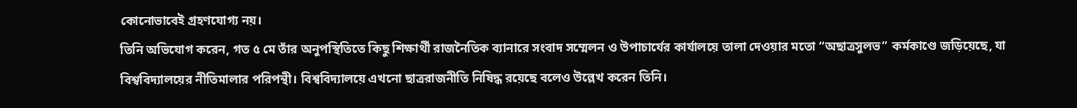কোনোভাবেই গ্রহণযোগ্য নয়।
তিনি অভিযোগ করেন, গত ৫ মে তাঁর অনুপস্থিতিতে কিছু শিক্ষার্থী রাজনৈতিক ব্যানারে সংবাদ সম্মেলন ও উপাচার্যের কার্যালয়ে তালা দেওয়ার মতো “অছাত্রসুলভ” কর্মকাণ্ডে জড়িয়েছে, যা বিশ্ববিদ্যালয়ের নীতিমালার পরিপন্থী। বিশ্ববিদ্যালয়ে এখনো ছাত্ররাজনীতি নিষিদ্ধ রয়েছে বলেও উল্লেখ করেন তিনি।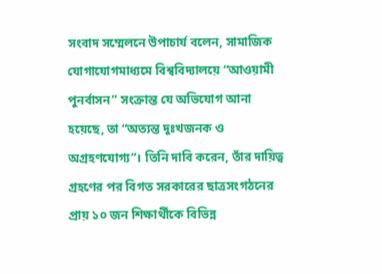সংবাদ সম্মেলনে উপাচার্য বলেন, সামাজিক যোগাযোগমাধ্যমে বিশ্ববিদ্যালয়ে “আওয়ামী পুনর্বাসন” সংক্রান্ত যে অভিযোগ আনা হয়েছে, তা “অত্যন্ত দুঃখজনক ও অগ্রহণযোগ্য”। তিনি দাবি করেন, তাঁর দায়িত্ব গ্রহণের পর বিগত সরকারের ছাত্রসংগঠনের প্রায় ১০ জন শিক্ষার্থীকে বিভিন্ন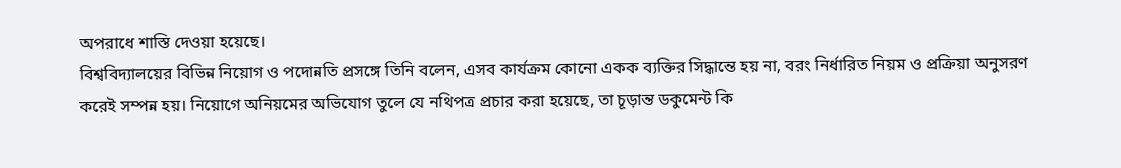অপরাধে শাস্তি দেওয়া হয়েছে।
বিশ্ববিদ্যালয়ের বিভিন্ন নিয়োগ ও পদোন্নতি প্রসঙ্গে তিনি বলেন, এসব কার্যক্রম কোনো একক ব্যক্তির সিদ্ধান্তে হয় না, বরং নির্ধারিত নিয়ম ও প্রক্রিয়া অনুসরণ করেই সম্পন্ন হয়। নিয়োগে অনিয়মের অভিযোগ তুলে যে নথিপত্র প্রচার করা হয়েছে, তা চূড়ান্ত ডকুমেন্ট কি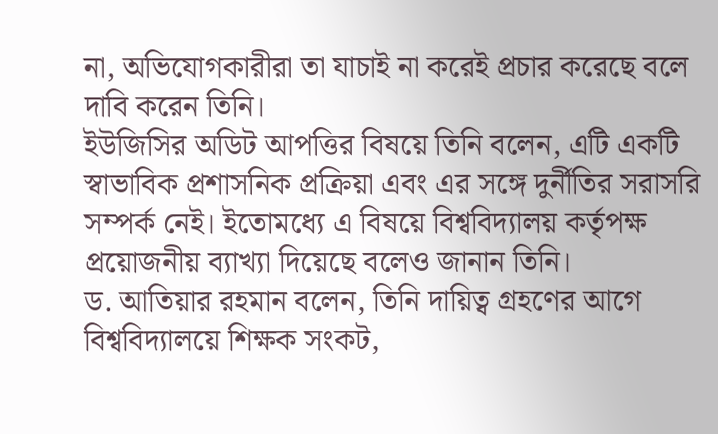না, অভিযোগকারীরা তা যাচাই না করেই প্রচার করেছে বলে দাবি করেন তিনি।
ইউজিসির অডিট আপত্তির বিষয়ে তিনি বলেন, এটি একটি স্বাভাবিক প্রশাসনিক প্রক্রিয়া এবং এর সঙ্গে দুর্নীতির সরাসরি সম্পর্ক নেই। ইতোমধ্যে এ বিষয়ে বিশ্ববিদ্যালয় কর্তৃপক্ষ প্রয়োজনীয় ব্যাখ্যা দিয়েছে বলেও জানান তিনি।
ড. আতিয়ার রহমান বলেন, তিনি দায়িত্ব গ্রহণের আগে বিশ্ববিদ্যালয়ে শিক্ষক সংকট,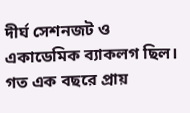দীর্ঘ সেশনজট ও একাডেমিক ব্যাকলগ ছিল। গত এক বছরে প্রায়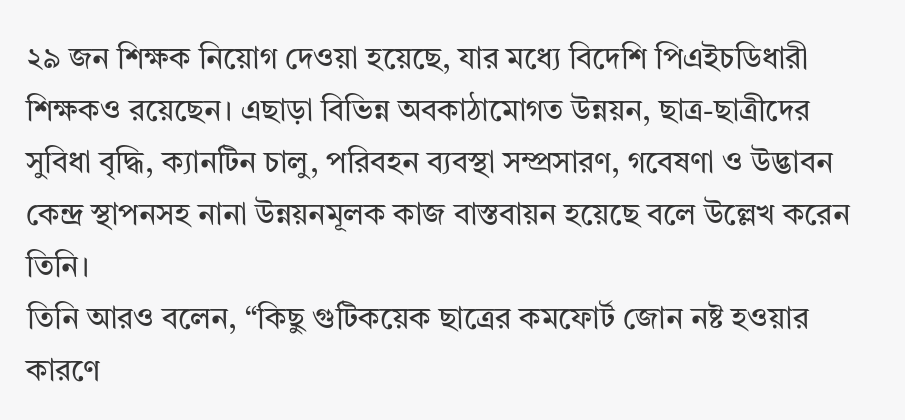২৯ জন শিক্ষক নিয়োগ দেওয়া হয়েছে, যার মধ্যে বিদেশি পিএইচডিধারী শিক্ষকও রয়েছেন। এছাড়া বিভিন্ন অবকাঠামোগত উন্নয়ন, ছাত্র-ছাত্রীদের সুবিধা বৃদ্ধি, ক্যানটিন চালু, পরিবহন ব্যবস্থা সম্প্রসারণ, গবেষণা ও উদ্ভাবন কেন্দ্র স্থাপনসহ নানা উন্নয়নমূলক কাজ বাস্তবায়ন হয়েছে বলে উল্লেখ করেন তিনি।
তিনি আরও বলেন, “কিছু গুটিকয়েক ছাত্রের কমফোর্ট জোন নষ্ট হওয়ার কারণে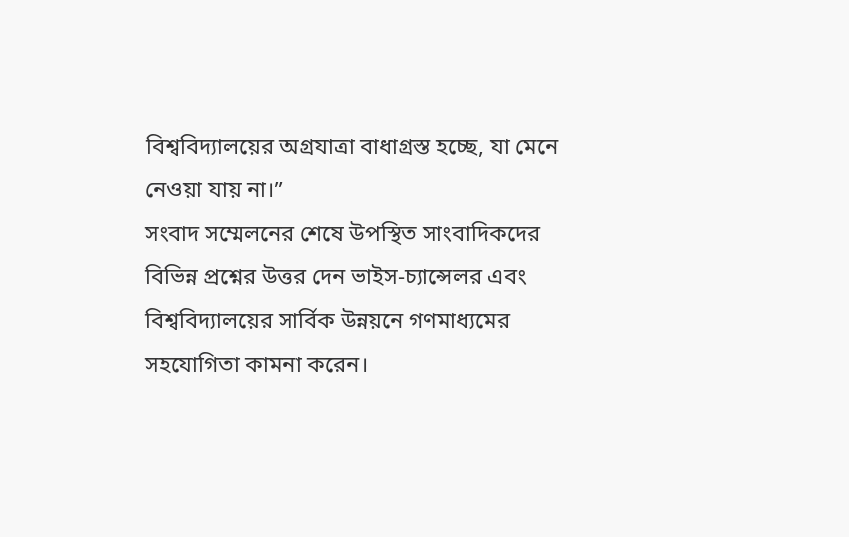বিশ্ববিদ্যালয়ের অগ্রযাত্রা বাধাগ্রস্ত হচ্ছে, যা মেনে নেওয়া যায় না।”
সংবাদ সম্মেলনের শেষে উপস্থিত সাংবাদিকদের বিভিন্ন প্রশ্নের উত্তর দেন ভাইস-চ্যান্সেলর এবং বিশ্ববিদ্যালয়ের সার্বিক উন্নয়নে গণমাধ্যমের সহযোগিতা কামনা করেন।